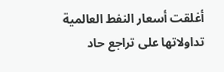أغلقت أسعار النفط العالمية تداولاتها على تراجع حاد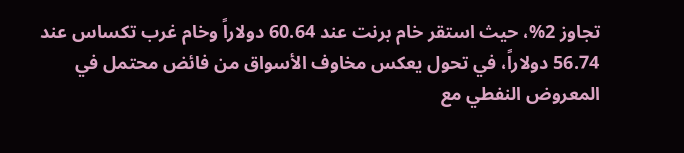تجاوز 2%، حيث استقر خام برنت عند 60.64 دولاراً وخام غرب تكساس عند 56.74 دولاراً، في تحول يعكس مخاوف الأسواق من فائض محتمل في المعروض النفطي مع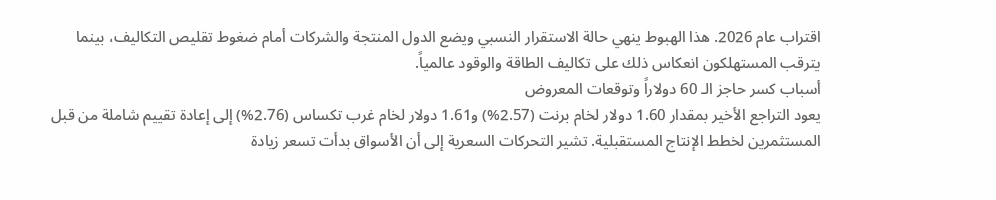اقتراب عام 2026. هذا الهبوط ينهي حالة الاستقرار النسبي ويضع الدول المنتجة والشركات أمام ضغوط تقليص التكاليف، بينما يترقب المستهلكون انعكاس ذلك على تكاليف الطاقة والوقود عالمياً.
أسباب كسر حاجز الـ 60 دولاراً وتوقعات المعروض
يعود التراجع الأخير بمقدار 1.60 دولار لخام برنت (2.57%) و1.61 دولار لخام غرب تكساس (2.76%) إلى إعادة تقييم شاملة من قبل المستثمرين لخطط الإنتاج المستقبلية. تشير التحركات السعرية إلى أن الأسواق بدأت تسعر زيادة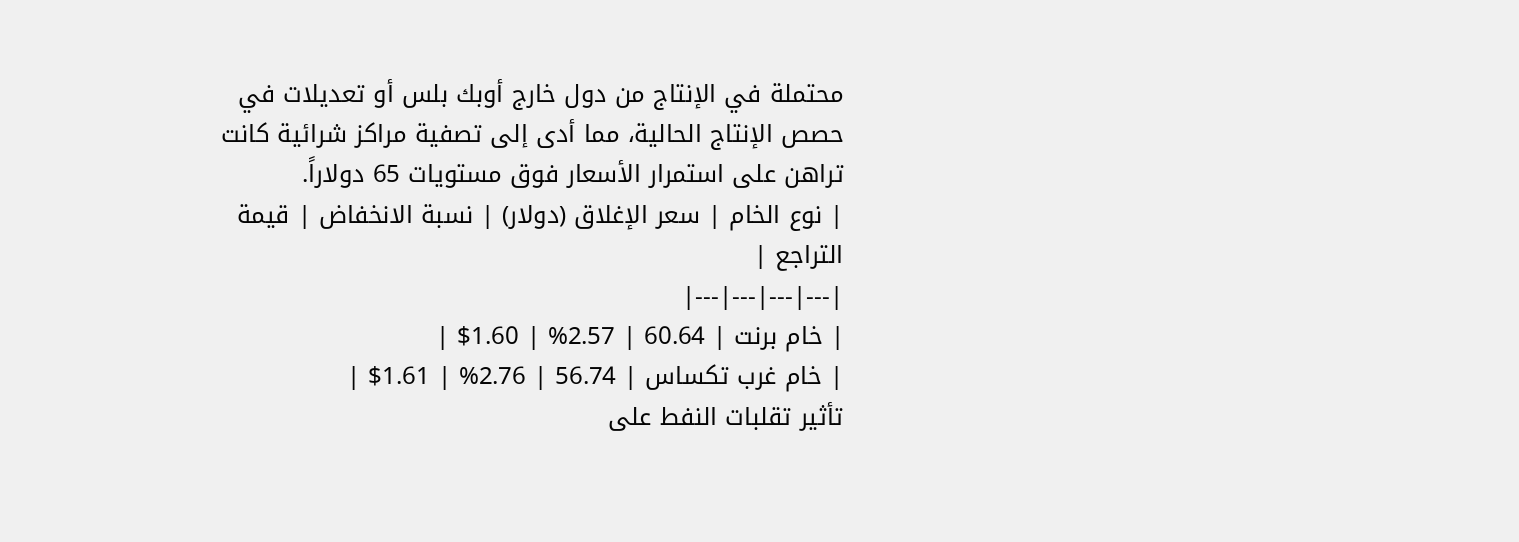محتملة في الإنتاج من دول خارج أوبك بلس أو تعديلات في حصص الإنتاج الحالية، مما أدى إلى تصفية مراكز شرائية كانت تراهن على استمرار الأسعار فوق مستويات 65 دولاراً.
| نوع الخام | سعر الإغلاق (دولار) | نسبة الانخفاض | قيمة التراجع |
|---|---|---|---|
| خام برنت | 60.64 | 2.57% | 1.60$ |
| خام غرب تكساس | 56.74 | 2.76% | 1.61$ |
تأثير تقلبات النفط على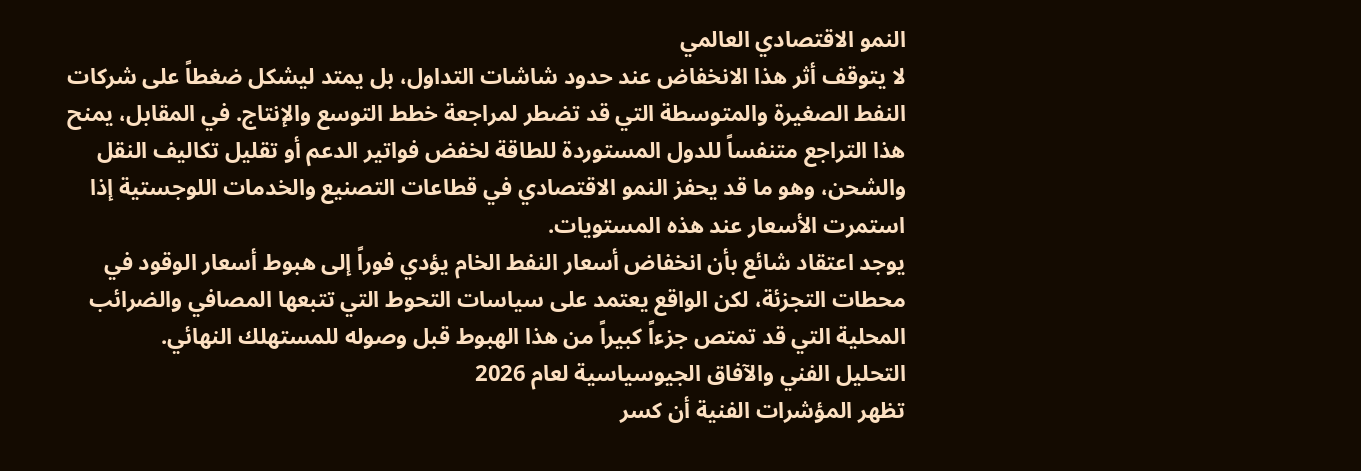النمو الاقتصادي العالمي
لا يتوقف أثر هذا الانخفاض عند حدود شاشات التداول، بل يمتد ليشكل ضغطاً على شركات النفط الصغيرة والمتوسطة التي قد تضطر لمراجعة خطط التوسع والإنتاج. في المقابل، يمنح هذا التراجع متنفساً للدول المستوردة للطاقة لخفض فواتير الدعم أو تقليل تكاليف النقل والشحن، وهو ما قد يحفز النمو الاقتصادي في قطاعات التصنيع والخدمات اللوجستية إذا استمرت الأسعار عند هذه المستويات.
يوجد اعتقاد شائع بأن انخفاض أسعار النفط الخام يؤدي فوراً إلى هبوط أسعار الوقود في محطات التجزئة، لكن الواقع يعتمد على سياسات التحوط التي تتبعها المصافي والضرائب المحلية التي قد تمتص جزءاً كبيراً من هذا الهبوط قبل وصوله للمستهلك النهائي.
التحليل الفني والآفاق الجيوسياسية لعام 2026
تظهر المؤشرات الفنية أن كسر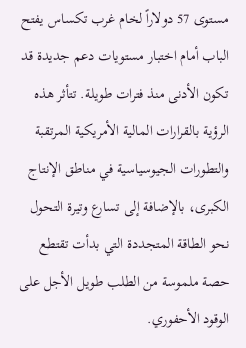مستوى 57 دولاراً لخام غرب تكساس يفتح الباب أمام اختبار مستويات دعم جديدة قد تكون الأدنى منذ فترات طويلة. تتأثر هذه الرؤية بالقرارات المالية الأمريكية المرتقبة والتطورات الجيوسياسية في مناطق الإنتاج الكبرى، بالإضافة إلى تسارع وتيرة التحول نحو الطاقة المتجددة التي بدأت تقتطع حصة ملموسة من الطلب طويل الأجل على الوقود الأحفوري.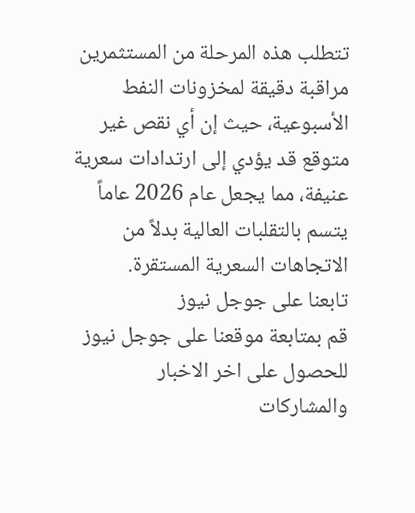تتطلب هذه المرحلة من المستثمرين مراقبة دقيقة لمخزونات النفط الأسبوعية، حيث إن أي نقص غير متوقع قد يؤدي إلى ارتدادات سعرية عنيفة، مما يجعل عام 2026 عاماً يتسم بالتقلبات العالية بدلاً من الاتجاهات السعرية المستقرة.
تابعنا على جوجل نيوز
قم بمتابعة موقعنا على جوجل نيوز للحصول على اخر الاخبار والمشاركات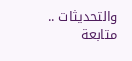والتحديثات ..
متابعة